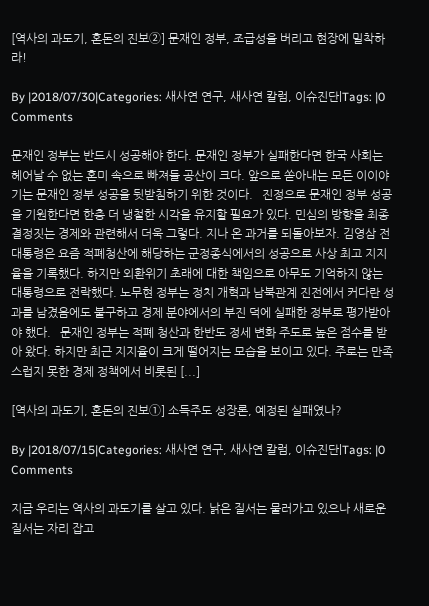[역사의 과도기, 혼돈의 진보②] 문재인 정부, 조급성을 버리고 현장에 밀착하라!

By |2018/07/30|Categories: 새사연 연구, 새사연 칼럼, 이슈진단|Tags: |0 Comments

문재인 정부는 반드시 성공해야 한다. 문재인 정부가 실패한다면 한국 사회는 헤어날 수 없는 혼미 속으로 빠져들 공산이 크다. 앞으로 쏟아내는 모든 이이야기는 문재인 정부 성공을 뒷받침하기 위한 것이다.   진정으로 문재인 정부 성공을 기원한다면 한층 더 냉철한 시각을 유지할 필요가 있다. 민심의 방향을 최종 결정짓는 경제와 관련해서 더욱 그렇다. 지나 온 과거를 되돌아보자. 김영삼 전 대통령은 요즘 적폐청산에 해당하는 군정종식에서의 성공으로 사상 최고 지지율을 기록했다. 하지만 외환위기 초래에 대한 책임으로 아무도 기억하지 않는 대통령으로 전락했다. 노무현 정부는 정치 개혁과 남북관계 진전에서 커다란 성과를 남겼음에도 불구하고 경제 분야에서의 부진 덕에 실패한 정부로 평가받아야 했다.   문재인 정부는 적폐 청산과 한반도 정세 변화 주도로 높은 점수를 받아 왔다. 하지만 최근 지지율이 크게 떨어지는 모습을 보이고 있다. 주로는 만족스럽지 못한 경제 정책에서 비롯된 [...]

[역사의 과도기, 혼돈의 진보①] 소득주도 성장론, 예정된 실패였나?

By |2018/07/15|Categories: 새사연 연구, 새사연 칼럼, 이슈진단|Tags: |0 Comments

지금 우리는 역사의 과도기를 살고 있다. 낡은 질서는 물러가고 있으나 새로운 질서는 자리 잡고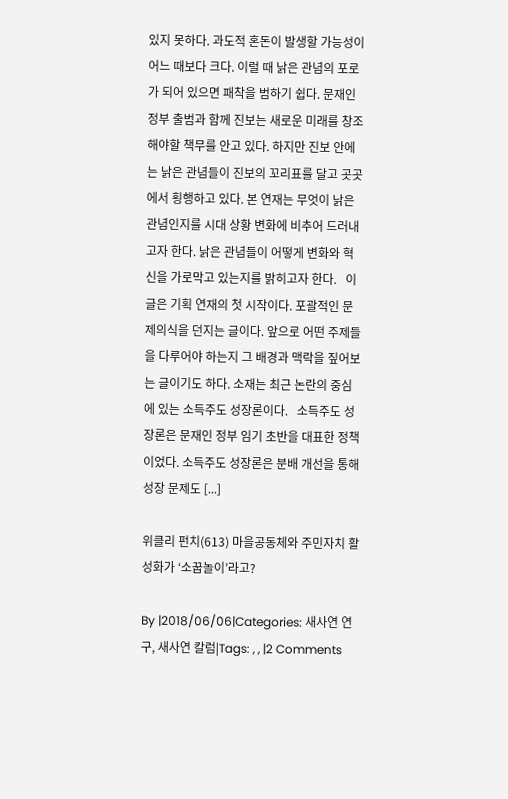있지 못하다. 과도적 혼돈이 발생할 가능성이 어느 때보다 크다. 이럴 때 낡은 관념의 포로가 되어 있으면 패착을 범하기 쉽다. 문재인 정부 출범과 함께 진보는 새로운 미래를 창조해야할 책무를 안고 있다. 하지만 진보 안에는 낡은 관념들이 진보의 꼬리표를 달고 곳곳에서 횡행하고 있다. 본 연재는 무엇이 낡은 관념인지를 시대 상황 변화에 비추어 드러내고자 한다. 낡은 관념들이 어떻게 변화와 혁신을 가로막고 있는지를 밝히고자 한다.   이 글은 기획 연재의 첫 시작이다. 포괄적인 문제의식을 던지는 글이다. 앞으로 어떤 주제들을 다루어야 하는지 그 배경과 맥락을 짚어보는 글이기도 하다. 소재는 최근 논란의 중심에 있는 소득주도 성장론이다.   소득주도 성장론은 문재인 정부 임기 초반을 대표한 정책이었다. 소득주도 성장론은 분배 개선을 통해 성장 문제도 [...]

위클리 펀치(613) 마을공동체와 주민자치 활성화가 ‘소꿉놀이’라고?

By |2018/06/06|Categories: 새사연 연구, 새사연 칼럼|Tags: , , |2 Comments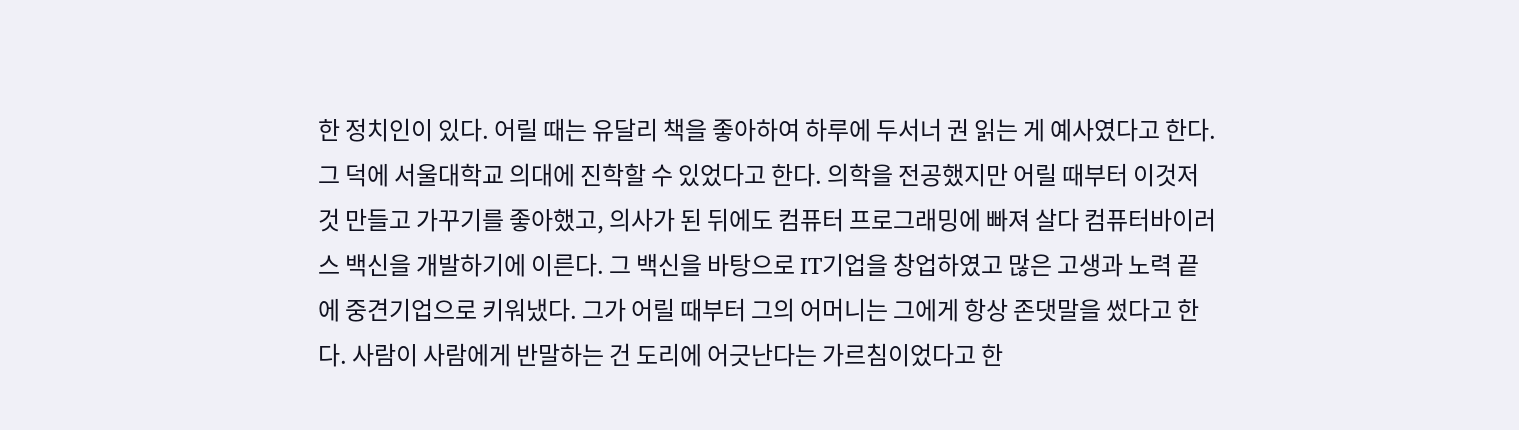한 정치인이 있다. 어릴 때는 유달리 책을 좋아하여 하루에 두서너 권 읽는 게 예사였다고 한다. 그 덕에 서울대학교 의대에 진학할 수 있었다고 한다. 의학을 전공했지만 어릴 때부터 이것저것 만들고 가꾸기를 좋아했고, 의사가 된 뒤에도 컴퓨터 프로그래밍에 빠져 살다 컴퓨터바이러스 백신을 개발하기에 이른다. 그 백신을 바탕으로 IT기업을 창업하였고 많은 고생과 노력 끝에 중견기업으로 키워냈다. 그가 어릴 때부터 그의 어머니는 그에게 항상 존댓말을 썼다고 한다. 사람이 사람에게 반말하는 건 도리에 어긋난다는 가르침이었다고 한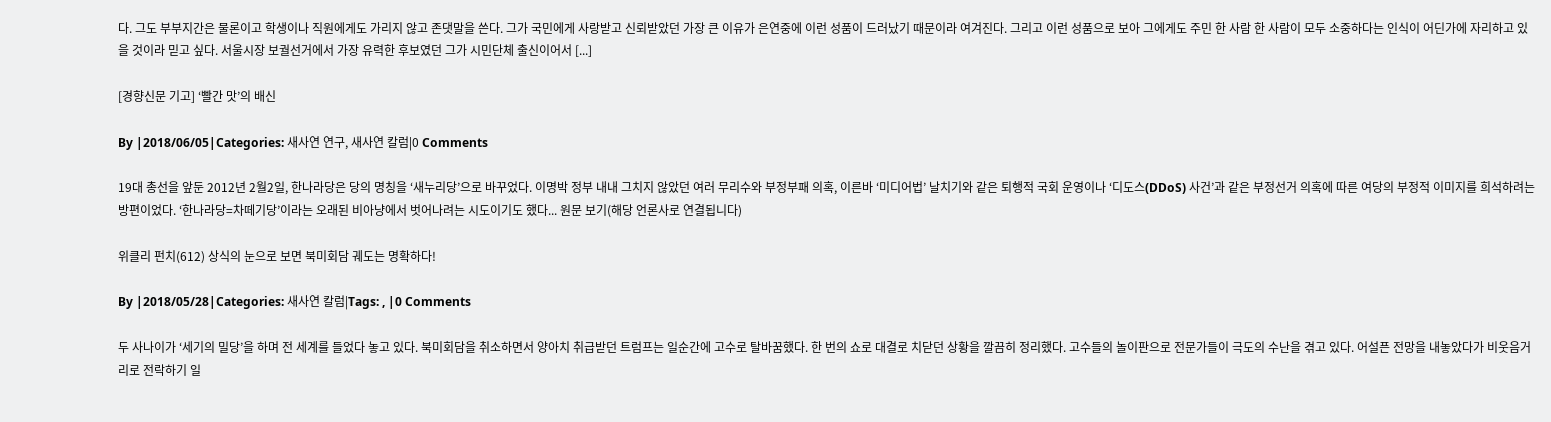다. 그도 부부지간은 물론이고 학생이나 직원에게도 가리지 않고 존댓말을 쓴다. 그가 국민에게 사랑받고 신뢰받았던 가장 큰 이유가 은연중에 이런 성품이 드러났기 때문이라 여겨진다. 그리고 이런 성품으로 보아 그에게도 주민 한 사람 한 사람이 모두 소중하다는 인식이 어딘가에 자리하고 있을 것이라 믿고 싶다. 서울시장 보궐선거에서 가장 유력한 후보였던 그가 시민단체 출신이어서 [...]

[경향신문 기고] ‘빨간 맛’의 배신

By |2018/06/05|Categories: 새사연 연구, 새사연 칼럼|0 Comments

19대 총선을 앞둔 2012년 2월2일, 한나라당은 당의 명칭을 ‘새누리당’으로 바꾸었다. 이명박 정부 내내 그치지 않았던 여러 무리수와 부정부패 의혹, 이른바 ‘미디어법’ 날치기와 같은 퇴행적 국회 운영이나 ‘디도스(DDoS) 사건’과 같은 부정선거 의혹에 따른 여당의 부정적 이미지를 희석하려는 방편이었다. ‘한나라당=차떼기당’이라는 오래된 비아냥에서 벗어나려는 시도이기도 했다... 원문 보기(해당 언론사로 연결됩니다)

위클리 펀치(612) 상식의 눈으로 보면 북미회담 궤도는 명확하다!

By |2018/05/28|Categories: 새사연 칼럼|Tags: , |0 Comments

두 사나이가 ‘세기의 밀당’을 하며 전 세계를 들었다 놓고 있다. 북미회담을 취소하면서 양아치 취급받던 트럼프는 일순간에 고수로 탈바꿈했다. 한 번의 쇼로 대결로 치닫던 상황을 깔끔히 정리했다. 고수들의 놀이판으로 전문가들이 극도의 수난을 겪고 있다. 어설픈 전망을 내놓았다가 비웃음거리로 전락하기 일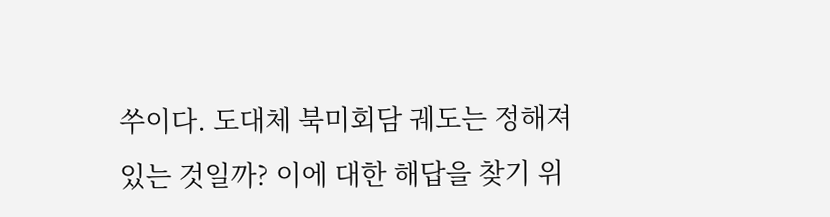쑤이다. 도대체 북미회담 궤도는 정해져 있는 것일까? 이에 대한 해답을 찾기 위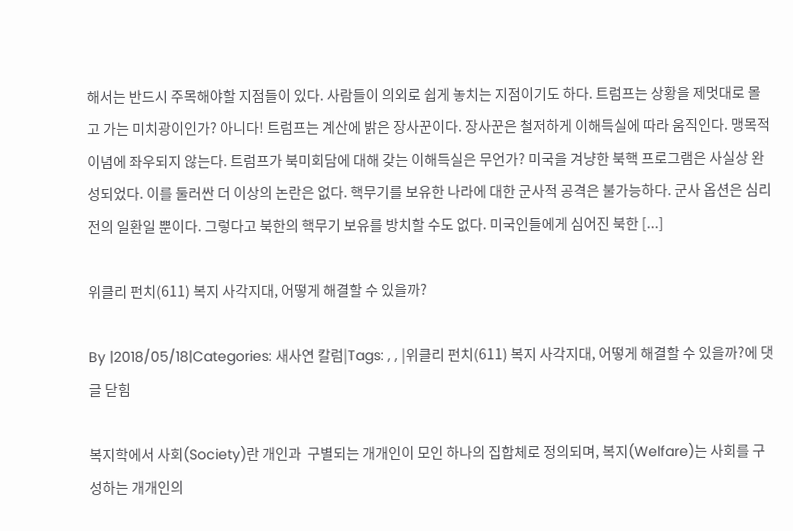해서는 반드시 주목해야할 지점들이 있다. 사람들이 의외로 쉽게 놓치는 지점이기도 하다. 트럼프는 상황을 제멋대로 몰고 가는 미치광이인가? 아니다! 트럼프는 계산에 밝은 장사꾼이다. 장사꾼은 철저하게 이해득실에 따라 움직인다. 맹목적 이념에 좌우되지 않는다. 트럼프가 북미회담에 대해 갖는 이해득실은 무언가? 미국을 겨냥한 북핵 프로그램은 사실상 완성되었다. 이를 둘러싼 더 이상의 논란은 없다. 핵무기를 보유한 나라에 대한 군사적 공격은 불가능하다. 군사 옵션은 심리전의 일환일 뿐이다. 그렇다고 북한의 핵무기 보유를 방치할 수도 없다. 미국인들에게 심어진 북한 [...]

위클리 펀치(611) 복지 사각지대, 어떻게 해결할 수 있을까?

By |2018/05/18|Categories: 새사연 칼럼|Tags: , , |위클리 펀치(611) 복지 사각지대, 어떻게 해결할 수 있을까?에 댓글 닫힘

복지학에서 사회(Society)란 개인과  구별되는 개개인이 모인 하나의 집합체로 정의되며, 복지(Welfare)는 사회를 구성하는 개개인의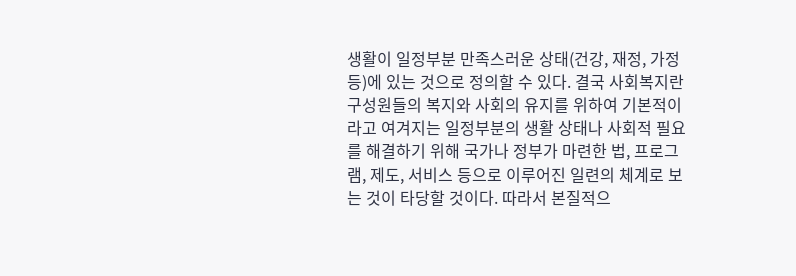생활이 일정부분 만족스러운 상태(건강, 재정, 가정 등)에 있는 것으로 정의할 수 있다. 결국 사회복지란 구성원들의 복지와 사회의 유지를 위하여 기본적이라고 여겨지는 일정부분의 생활 상태나 사회적 필요를 해결하기 위해 국가나 정부가 마련한 법, 프로그램, 제도, 서비스 등으로 이루어진 일련의 체계로 보는 것이 타당할 것이다. 따라서 본질적으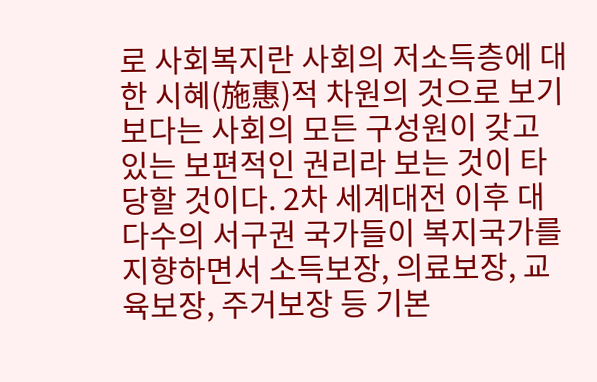로 사회복지란 사회의 저소득층에 대한 시혜(施惠)적 차원의 것으로 보기 보다는 사회의 모든 구성원이 갖고 있는 보편적인 권리라 보는 것이 타당할 것이다. 2차 세계대전 이후 대다수의 서구권 국가들이 복지국가를 지향하면서 소득보장, 의료보장, 교육보장, 주거보장 등 기본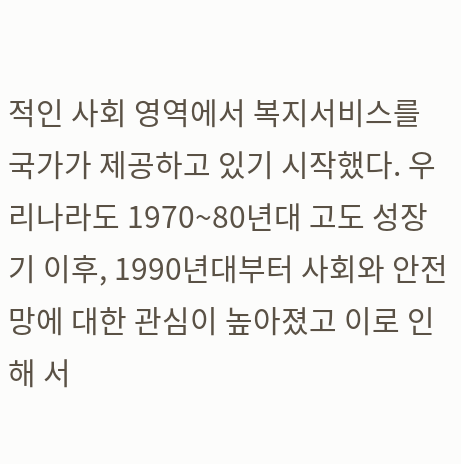적인 사회 영역에서 복지서비스를 국가가 제공하고 있기 시작했다. 우리나라도 1970~80년대 고도 성장기 이후, 1990년대부터 사회와 안전망에 대한 관심이 높아졌고 이로 인해 서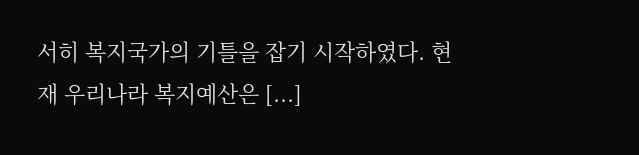서히 복지국가의 기틀을 잡기 시작하였다. 현재 우리나라 복지예산은 [...]